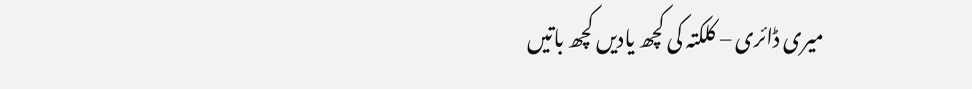میری ڈائری – کلکتہ کی کچھ یادیں کچھ باتیں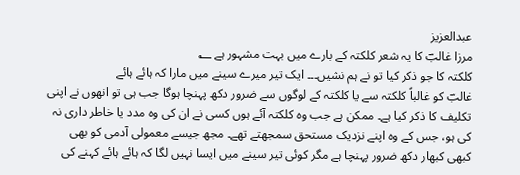عبدالعزیز
مرزا غالبؔ کا یہ شعر کلکتہ کے بارے میں بہت مشہور ہے ؂
کلکتہ کا جو ذکر کیا تو نے ہم نشیں۔۔۔ ایک تیر میرے سینے میں مارا کہ ہائے ہائے
غالبؔ کو غالباً کلکتہ سے یا کلکتہ کے لوگوں سے ضرور دکھ پہنچا ہوگا جب ہی تو انھوں نے اپنی تکلیف کا ذکر کیا ہے۔ ممکن ہے جب وہ کلکتہ آئے ہوں کسی نے ان کی وہ مدد یا خاطر داری نہ کی ہو، جس کے وہ اپنے نزدیک مستحق سمجھتے تھے۔ مجھ جیسے معمولی آدمی کو بھی کبھی کبھار دکھ ضرور پہنچا ہے مگر کوئی تیر سینے میں ایسا نہیں لگا کہ ہائے ہائے کہنے کی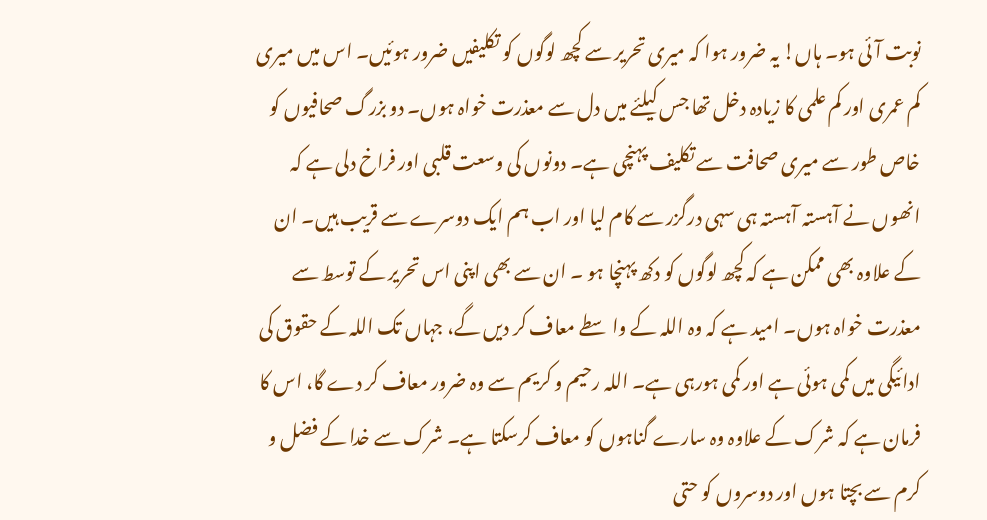نوبت آئی ہو۔ ہاں! یہ ضرور ہوا کہ میری تحریر سے کچھ لوگوں کو تکلیفیں ضرور ہوئیں۔ اس میں میری کم عمری اور کم علمی کا زیادہ دخل تھا جس کیلئے میں دل سے معذرت خواہ ہوں۔ دو بزرگ صحافیوں کو خاص طور سے میری صحافت سے تکلیف پہنچی ہے۔ دونوں کی وسعت قلبی اور فراخ دلی ہے کہ انھوں نے آہستہ آہستہ ہی سہی درگزر سے کام لیا اور اب ہم ایک دوسرے سے قریب ہیں۔ ان کے علاوہ بھی ممکن ہے کہ کچھ لوگوں کو دکھ پہنچا ہو ۔ ان سے بھی اپنی اس تحریر کے توسط سے معذرت خواہ ہوں۔ امید ہے کہ وہ اللہ کے واسطے معاف کر دیں گے، جہاں تک اللہ کے حقوق کی ادائیگی میں کمی ہوئی ہے اور کمی ہورہی ہے۔ اللہ رحیم و کریم سے وہ ضرور معاف کر دے گا، اس کا فرمان ہے کہ شرک کے علاوہ وہ سارے گناہوں کو معاف کرسکتا ہے۔ شرک سے خدا کے فضل و کرم سے بچتا ہوں اور دوسروں کو حتی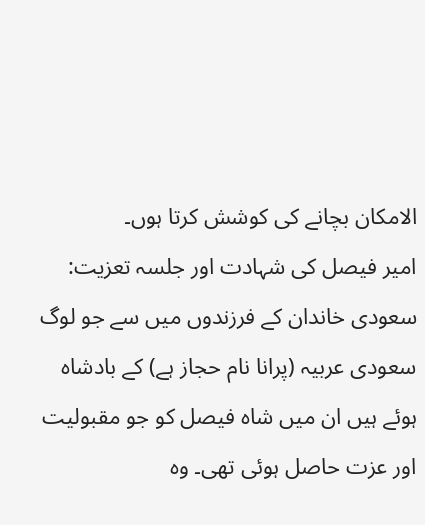الامکان بچانے کی کوشش کرتا ہوں۔
امیر فیصل کی شہادت اور جلسہ تعزیت:
سعودی خاندان کے فرزندوں میں سے جو لوگ سعودی عربیہ (پرانا نام حجاز ہے) کے بادشاہ ہوئے ہیں ان میں شاہ فیصل کو جو مقبولیت اور عزت حاصل ہوئی تھی۔ وہ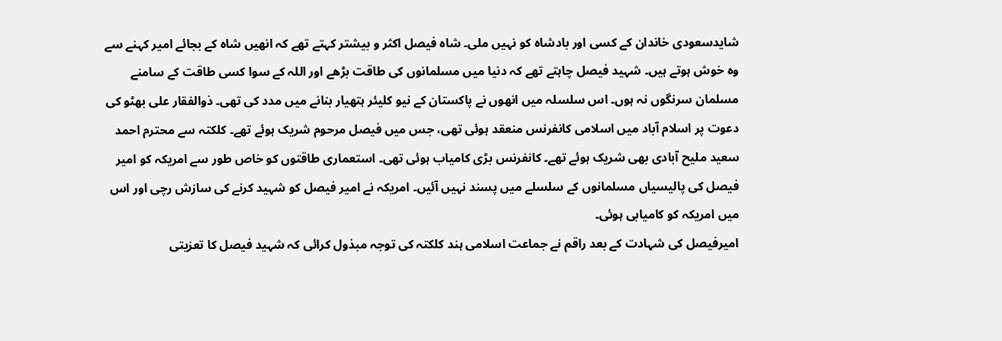شایدسعودی خاندان کے کسی اور بادشاہ کو نہیں ملی۔ شاہ فیصل اکثر و بیشتر کہتے تھے کہ انھیں شاہ کے بجائے امیر کہنے سے وہ خوش ہوتے ہیں۔ شہید فیصل چاہتے تھے کہ دنیا میں مسلمانوں کی طاقت بڑھے اور اللہ کے سوا کسی طاقت کے سامنے مسلمان سرنگوں نہ ہوں۔ اس سلسلہ میں انھوں نے پاکستان کے نیو کلیئر ہتھیار بنانے میں مدد کی تھی۔ ذوالفقار علی بھٹو کی دعوت پر اسلام آباد میں اسلامی کانفرنس منعقد ہوئی تھی، جس میں فیصل مرحوم شریک ہوئے تھے۔ کلکتہ سے محترم احمد سعید ملیح آبادی بھی شریک ہوئے تھے۔ کانفرنس بڑی کامیاب ہوئی تھی۔ استعماری طاقتوں کو خاص طور سے امریکہ کو امیر فیصل کی پالیسیاں مسلمانوں کے سلسلے میں پسند نہیں آئیں۔ امریکہ نے امیر فیصل کو شہید کرنے کی سازش رچی اور اس میں امریکہ کو کامیابی ہوئی۔
امیرفیصل کی شہادت کے بعد راقم نے جماعت اسلامی ہند کلکتہ کی توجہ مبذول کرائی کہ شہید فیصل کا تعزیتی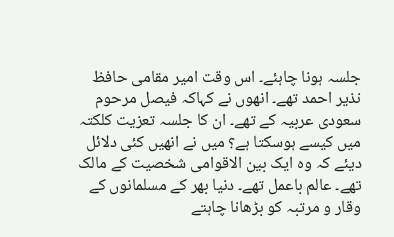جلسہ ہونا چاہئے۔ اس وقت امیر مقامی حافظ نذیر احمد تھے۔ انھوں نے کہاکہ فیصل مرحوم سعودی عربیہ کے تھے۔ ان کا جلسہ تعزیت کلکتہ میں کیسے ہوسکتا ہے؟ میں نے انھیں کئی دلائل دیئے کہ وہ ایک بین الاقوامی شخصیت کے مالک تھے۔ عالم باعمل تھے۔ دنیا بھر کے مسلمانوں کے وقار و مرتبہ کو بڑھانا چاہتے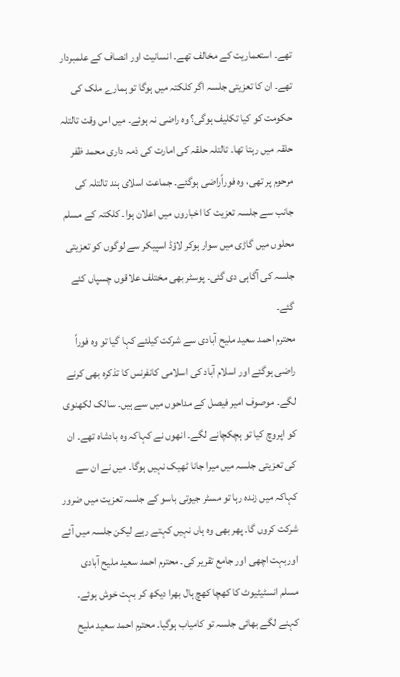تھے۔ استعماریت کے مخالف تھے۔ انسانیت اور انصاف کے علمبردار تھے۔ ان کا تعزیتی جلسہ اگر کلکتہ میں ہوگا تو ہمارے ملک کی حکومت کو کیا تکلیف ہوگی؟ وہ راضی نہ ہوئے۔ میں اس وقت تالتلہ حلقہ میں رہتا تھا۔ تالتلہ حلقہ کی امارت کی ذمہ داری محمد ظفر مرحوم پر تھی، وہ فوراًراضی ہوگئے۔ جماعت اسلای ہند تالتلہ کی جانب سے جلسہ تعزیت کا اخباروں میں اعلان ہوا۔ کلکتہ کے مسلم محلوں میں گاڑی میں سوار ہوکر لاؤڈ اسپیکر سے لوگوں کو تعزیتی جلسہ کی آگاہی دی گئی۔ پوسٹر بھی مختلف علاقوں چسپاں کئے گئے۔
محترم احمد سعید ملیح آبادی سے شرکت کیلئے کہا گیا تو وہ فوراً راضی ہوگئے اور اسلام آباد کی اسلامی کانفرنس کا تذکرہ بھی کرنے لگے۔ موصوف امیر فیصل کے مداحوں میں سے ہیں۔ سالک لکھنوی کو اپروچ کیا تو ہچکچانے لگے۔ انھوں نے کہاکہ وہ بادشاہ تھے۔ ان کی تعزیتی جلسہ میں میرا جانا ٹھیک نہیں ہوگا۔ میں نے ان سے کہاکہ میں زندہ رہا تو مسٹر جیوتی باسو کے جلسہ تعزیت میں ضرور شرکت کروں گا۔ پھر بھی وہ ہاں نہیں کہتے رہے لیکن جلسہ میں آئے اوربہت اچھی اور جامع تقریر کی۔ محترم احمد سعید ملیح آبادی مسلم انسٹیٹیوٹ کا کھچا کھچ ہال بھرا دیکھ کر بہت خوش ہوئے۔ کہنے لگے بھائی جلسہ تو کامیاب ہوگیا۔ محترم احمد سعید ملیح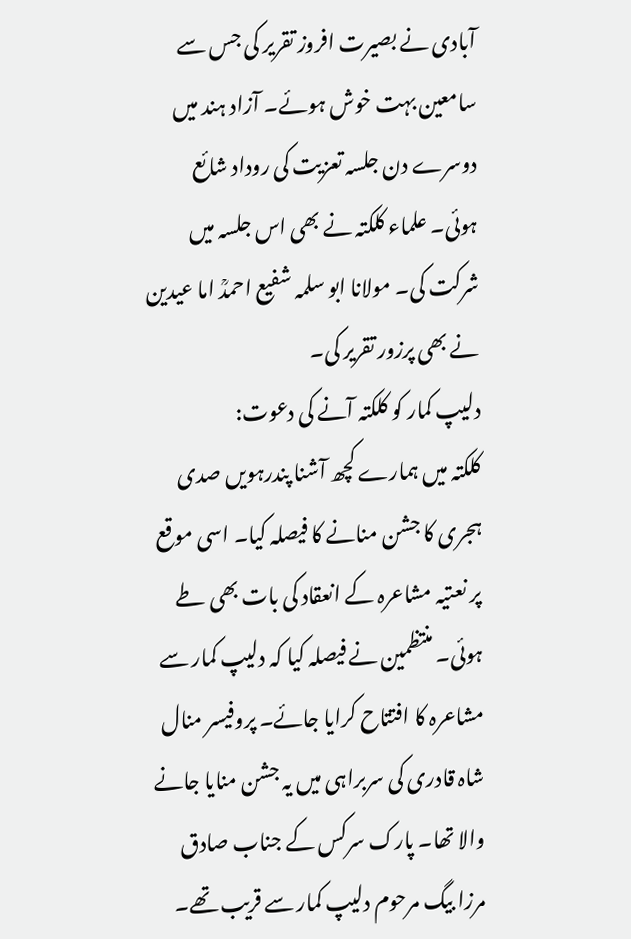آبادی نے بصیرت افروز تقریر کی جس سے سامعین بہت خوش ہوئے۔ آزاد ہند میں دوسرے دن جلسہ تعزیت کی روداد شائع ہوئی۔ علماء کلکتہ نے بھی اس جلسہ میں شرکت کی۔ مولانا ابو سلمہ شفیع احمدؒ اما عیدین نے بھی پرزور تقریر کی۔
دلیپ کمار کو کلکتہ آنے کی دعوت:
کلکتہ میں ہمارے کچھ آشنا پندرہویں صدی ہجری کا جشن منانے کا فیصلہ کیا۔ اسی موقع پر نعتیہ مشاعرہ کے انعقاد کی بات بھی طے ہوئی۔ منتظمین نے فیصلہ کیا کہ دلیپ کمار سے مشاعرہ کا افتتاح کرایا جائے۔ پروفیسر منال شاہ قادری کی سربراہی میں یہ جشن منایا جانے والا تھا۔ پارک سرکس کے جناب صادق مرزا بیگ مرحوم دلیپ کمار سے قریب تھے۔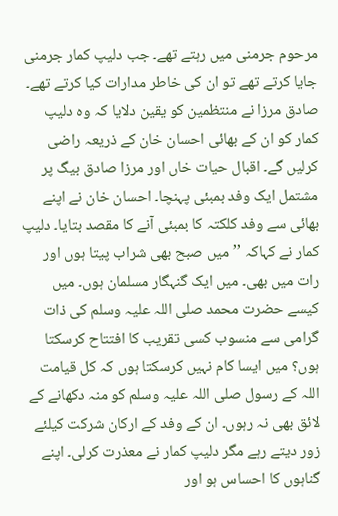مرحوم جرمنی میں رہتے تھے۔ جب دلیپ کمار جرمنی جایا کرتے تھے تو ان کی خاطر مدارات کیا کرتے تھے۔ صادق مرزا نے منتظمین کو یقین دلایا کہ وہ دلیپ کمار کو ان کے بھائی احسان خان کے ذریعہ راضی کرلیں گے۔ اقبال حیات خاں اور مرزا صادق بیگ پر مشتمل ایک وفد بمبئی پہنچا۔ احسان خان نے اپنے بھائی سے وفد کلکتہ کا بمبئی آنے کا مقصد بتایا۔ دلیپ کمار نے کہاکہ ’’میں صبح بھی شراب پیتا ہوں اور رات میں بھی۔ میں ایک گنہگار مسلمان ہوں۔ میں کیسے حضرت محمد صلی اللہ علیہ وسلم کی ذات گرامی سے منسوب کسی تقریب کا افتتاح کرسکتا ہوں؟ میں ایسا کام نہیں کرسکتا ہوں کہ کل قیامت اللہ کے رسول صلی اللہ علیہ وسلم کو منہ دکھانے کے لائق بھی نہ رہوں۔ ان کے وفد کے ارکان شرکت کیلئے زور دیتے رہے مگر دلیپ کمار نے معذرت کرلی۔ اپنے گناہوں کا احساس ہو اور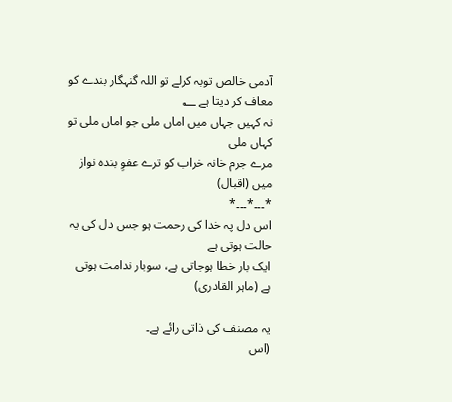آدمی خالص توبہ کرلے تو اللہ گنہگار بندے کو معاف کر دیتا ہے ؂
نہ کہیں جہاں میں اماں ملی جو اماں ملی تو کہاں ملی
مرے جرم خانہ خراب کو ترے عفوِ بندہ نواز میں (اقبال)
*۔۔۔*۔۔۔*
اس دل پہ خدا کی رحمت ہو جس دل کی یہ حالت ہوتی ہے
ایک بار خطا ہوجاتی ہے، سوبار ندامت ہوتی ہے (ماہر القادری)

یہ مصنف کی ذاتی رائے ہے۔
(اس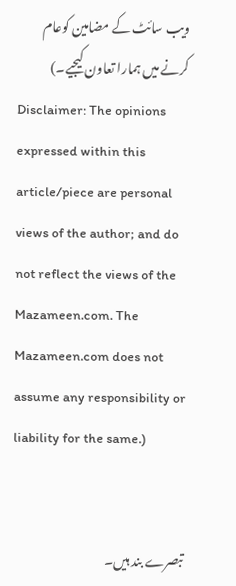ویب سائٹ کے مضامین کوعام کرنے میں ہمارا تعاون کیجیے۔)
Disclaimer: The opinions expressed within this article/piece are personal views of the author; and do not reflect the views of the Mazameen.com. The Mazameen.com does not assume any responsibility or liability for the same.)


تبصرے بند ہیں۔